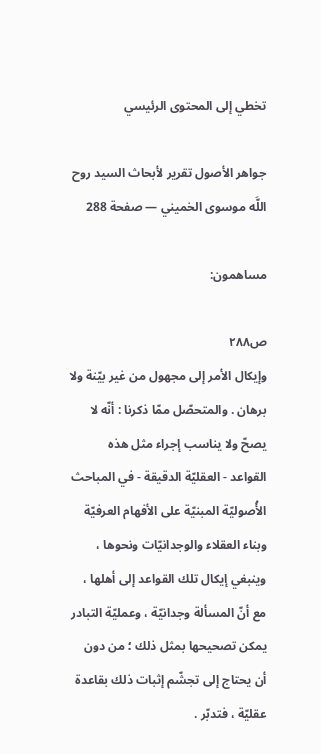تخطي إلى المحتوى الرئيسي

جواهر الأصول تقرير لأبحاث السيد روح اللَّه موسوى الخميني — صفحة 288

مساهمون:

ص٢٨٨
وإيكال الأمر إلى مجهول من غير بيّنة ولا برهان . والمتحصّل ممّا ذكرنا : أنّه لا يصحّ ولا يناسب إجراء مثل هذه القواعد - العقليّة الدقيقة - في المباحث الأُصوليّة المبنيّة على الأفهام العرفيّة وبناء العقلاء والوجدانيّات ونحوها ، وينبغي إيكال تلك القواعد إلى أهلها ، مع أنّ المسألة وجدانيّة ، وعمليّة التبادر يمكن تصحيحها بمثل ذلك ؛ من دون أن يحتاج إلى تجشّم إثبات ذلك بقاعدة عقليّة ، فتدبّر .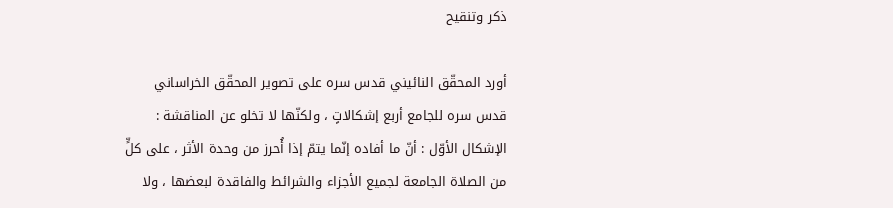ذكر وتنقيح

أورد المحقّق النائيني قدس سره على تصوير المحقّق الخراساني قدس سره للجامع أربع إشكالاتٍ ، ولكنّها لا تخلو عن المناقشة : الإشكال الأوّل : أنّ ما أفاده إنّما يتمّ إذا أُحرز من وحدة الأثر ، على كلٍّ من الصلاة الجامعة لجميع الأجزاء والشرائط والفاقدة لبعضها ، ولا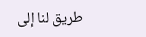طريق لنا إلى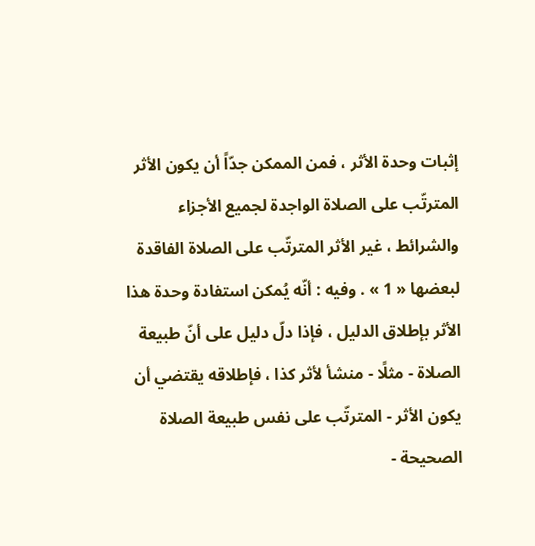إثبات وحدة الأثر ، فمن الممكن جدّاً أن يكون الأثر المترتّب على الصلاة الواجدة لجميع الأجزاء والشرائط ، غير الأثر المترتّب على الصلاة الفاقدة لبعضها « 1 » . وفيه : أنّه يُمكن استفادة وحدة هذا الأثر بإطلاق الدليل ، فإذا دلّ دليل على أنّ طبيعة الصلاة - مثلًا - منشأ لأثر كذا ، فإطلاقه يقتضي أن يكون الأثر - المترتّب على نفس طبيعة الصلاة الصحيحة -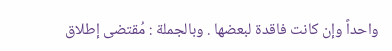واحداً وإن كانت فاقدة لبعضها . وبالجملة : مُقتضى إطلاق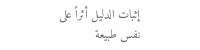إثبات الدليل أثراً على نفس طبيعة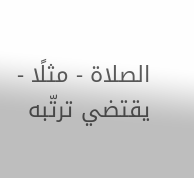الصلاة - مثلًا - يقتضي ترتّبه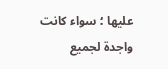عليها ؛ سواء كانت واجدة لجميع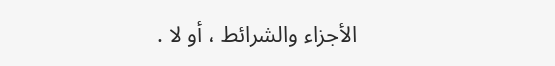الأجزاء والشرائط ، أو لا .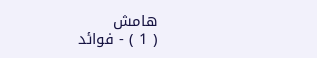هامش
( 1 ) - فوائد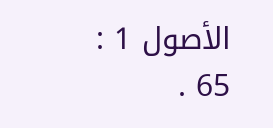الأصول 1 : 65 .